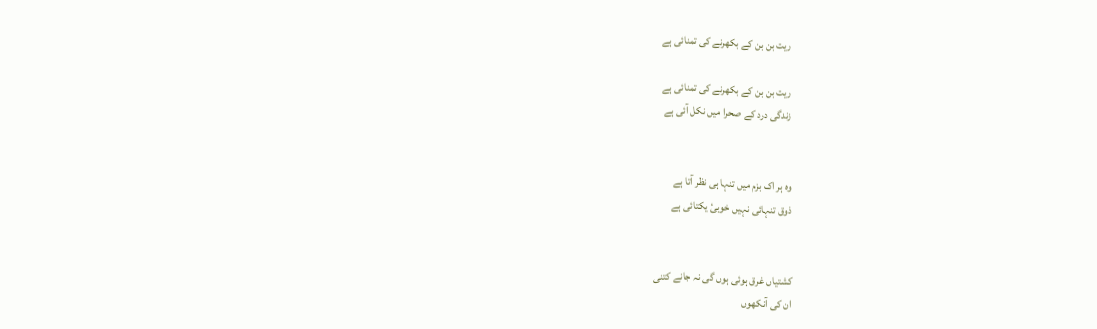ریت بن بن کے بکھرنے کی تمنائی ہے

ریت بن بن کے بکھرنے کی تمنائی ہے
زندگی درد کے صحرا میں نکل آئی ہے


وہ ہر اک بزم میں تنہا ہی نظر آتا ہے
ذوق تنہائی نہیں خوبیٔ یکتائی ہے


کشتیاں غرق ہوئی ہوں گی نہ جانے کتنی
ان کی آنکھوں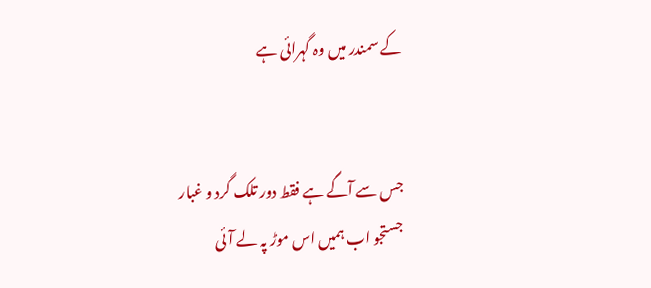کے سمندر میں وہ گہرائی ہے


جس سے آگے ہے فقط دور تلک گرد و غبار
جستجو اب ہمیں اس موڑ پہ لے آئی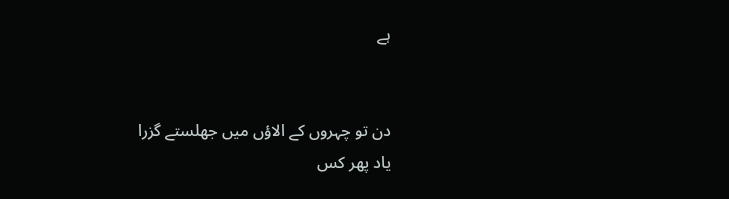ہے


دن تو چہروں کے الاؤں میں جھلستے گزرا
یاد پھر کس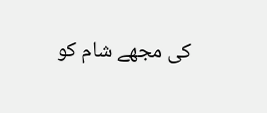کی مجھے شام کو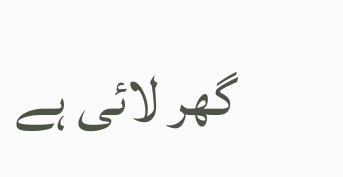گھر لائی ہے